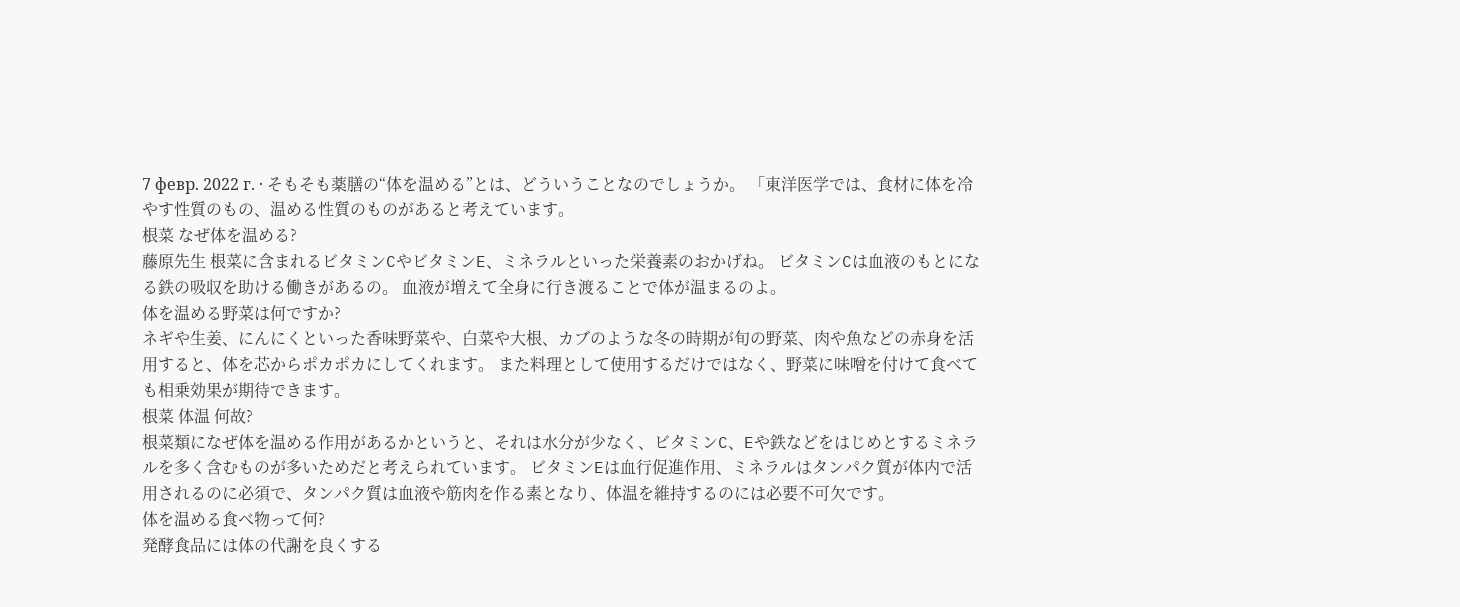7 февр. 2022 г. · そもそも薬膳の“体を温める”とは、どういうことなのでしょうか。 「東洋医学では、食材に体を冷やす性質のもの、温める性質のものがあると考えています。
根菜 なぜ体を温める?
藤原先生 根菜に含まれるビタミンCやビタミンE、ミネラルといった栄養素のおかげね。 ビタミンCは血液のもとになる鉄の吸収を助ける働きがあるの。 血液が増えて全身に行き渡ることで体が温まるのよ。
体を温める野菜は何ですか?
ネギや生姜、にんにくといった香味野菜や、白菜や大根、カブのような冬の時期が旬の野菜、肉や魚などの赤身を活用すると、体を芯からポカポカにしてくれます。 また料理として使用するだけではなく、野菜に味噌を付けて食べても相乗効果が期待できます。
根菜 体温 何故?
根菜類になぜ体を温める作用があるかというと、それは水分が少なく、ビタミンC、Eや鉄などをはじめとするミネラルを多く含むものが多いためだと考えられています。 ビタミンEは血行促進作用、ミネラルはタンパク質が体内で活用されるのに必須で、タンパク質は血液や筋肉を作る素となり、体温を維持するのには必要不可欠です。
体を温める食べ物って何?
発酵食品には体の代謝を良くする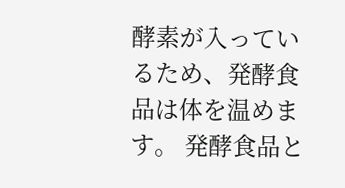酵素が入っているため、発酵食品は体を温めます。 発酵食品と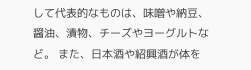して代表的なものは、味噌や納豆、醤油、漬物、チーズやヨーグルトなど。 また、日本酒や紹興酒が体を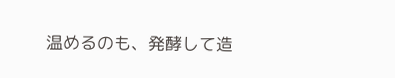温めるのも、発酵して造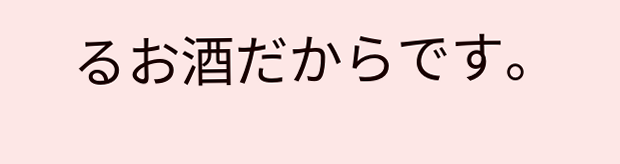るお酒だからです。